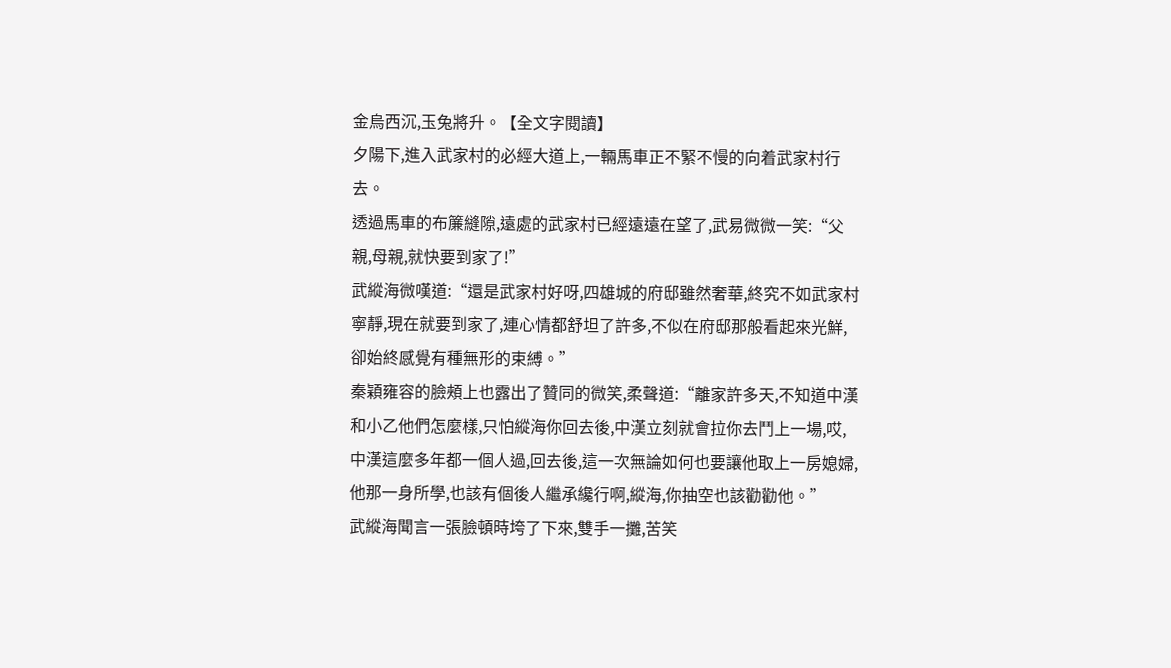金烏西沉,玉兔將升。【全文字閱讀】
夕陽下,進入武家村的必經大道上,一輛馬車正不緊不慢的向着武家村行去。
透過馬車的布簾縫隙,遠處的武家村已經遠遠在望了,武易微微一笑:“父親,母親,就快要到家了!”
武縱海微嘆道:“還是武家村好呀,四雄城的府邸雖然奢華,終究不如武家村寧靜,現在就要到家了,連心情都舒坦了許多,不似在府邸那般看起來光鮮,卻始終感覺有種無形的束縛。”
秦穎雍容的臉頰上也露出了贊同的微笑,柔聲道:“離家許多天,不知道中漢和小乙他們怎麼樣,只怕縱海你回去後,中漢立刻就會拉你去鬥上一場,哎,中漢這麼多年都一個人過,回去後,這一次無論如何也要讓他取上一房媳婦,他那一身所學,也該有個後人繼承纔行啊,縱海,你抽空也該勸勸他。”
武縱海聞言一張臉頓時垮了下來,雙手一攤,苦笑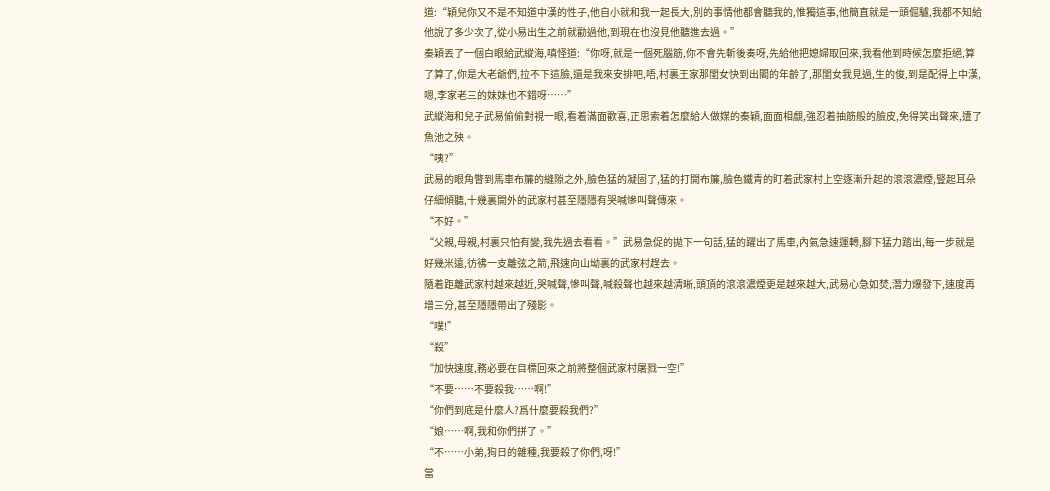道:“穎兒你又不是不知道中漢的性子,他自小就和我一起長大,別的事情他都會聽我的,惟獨這事,他簡直就是一頭倔驢,我都不知給他說了多少次了,從小易出生之前就勸過他,到現在也沒見他聽進去過。”
秦穎丟了一個白眼給武縱海,嗔怪道:“你呀,就是一個死腦筋,你不會先斬後奏呀,先給他把媳婦取回來,我看他到時候怎麼拒絕,算了算了,你是大老爺們,拉不下這臉,還是我來安排吧,唔,村裏王家那閨女快到出閣的年齡了,那閨女我見過,生的俊,到是配得上中漢,嗯,李家老三的妹妹也不錯呀……”
武縱海和兒子武易偷偷對視一眼,看着滿面歡喜,正思索着怎麼給人做媒的秦穎,面面相覷,強忍着抽筋般的臉皮,免得笑出聲來,遭了魚池之殃。
“咦?”
武易的眼角瞥到馬車布簾的縫隙之外,臉色猛的凝固了,猛的打開布簾,臉色鐵青的盯着武家村上空逐漸升起的滾滾濃煙,豎起耳朵仔細傾聽,十幾裏開外的武家村甚至隱隱有哭喊慘叫聲傳來。
“不好。”
“父親,母親,村裏只怕有變,我先過去看看。”武易急促的拋下一句話,猛的躍出了馬車,內氣急速運轉,腳下猛力踏出,每一步就是好幾米遠,彷彿一支離弦之箭,飛速向山坳裏的武家村趕去。
隨着距離武家村越來越近,哭喊聲,慘叫聲,喊殺聲也越來越清晰,頭頂的滾滾濃煙更是越來越大,武易心急如焚,潛力爆發下,速度再增三分,甚至隱隱帶出了殘影。
“噗!”
“殺”
“加快速度,務必要在目標回來之前將整個武家村屠戮一空!”
“不要……不要殺我……啊!”
“你們到底是什麼人?爲什麼要殺我們?”
“娘……啊,我和你們拼了。”
“不……小弟,狗日的雜種,我要殺了你們,呀!”
當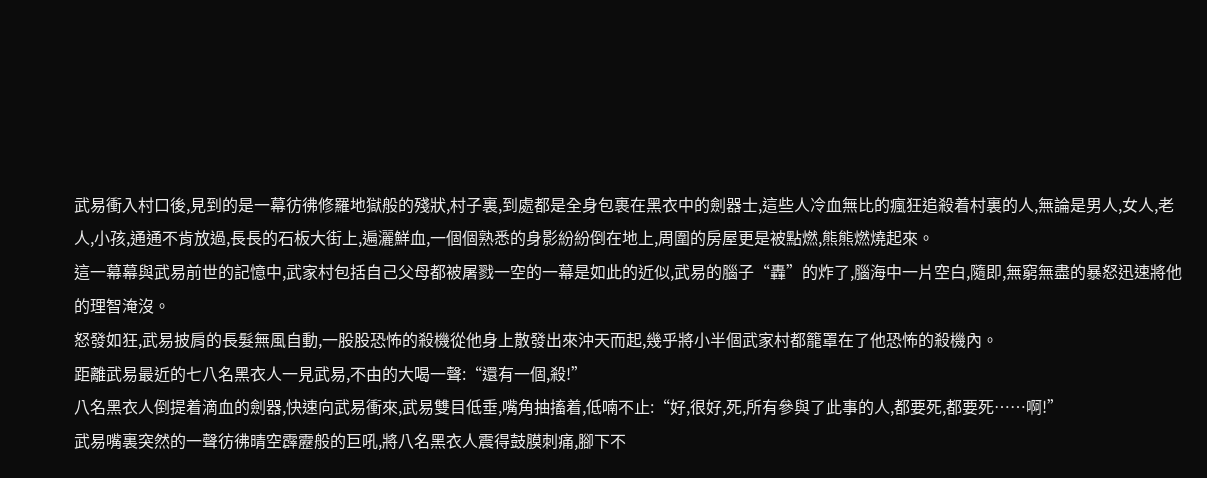武易衝入村口後,見到的是一幕彷彿修羅地獄般的殘狀,村子裏,到處都是全身包裹在黑衣中的劍器士,這些人冷血無比的瘋狂追殺着村裏的人,無論是男人,女人,老人,小孩,通通不肯放過,長長的石板大街上,遍灑鮮血,一個個熟悉的身影紛紛倒在地上,周圍的房屋更是被點燃,熊熊燃燒起來。
這一幕幕與武易前世的記憶中,武家村包括自己父母都被屠戮一空的一幕是如此的近似,武易的腦子“轟”的炸了,腦海中一片空白,隨即,無窮無盡的暴怒迅速將他的理智淹沒。
怒發如狂,武易披肩的長髮無風自動,一股股恐怖的殺機從他身上散發出來沖天而起,幾乎將小半個武家村都籠罩在了他恐怖的殺機內。
距離武易最近的七八名黑衣人一見武易,不由的大喝一聲:“還有一個,殺!”
八名黑衣人倒提着滴血的劍器,快速向武易衝來,武易雙目低垂,嘴角抽搐着,低喃不止:“好,很好,死,所有參與了此事的人,都要死,都要死……啊!”
武易嘴裏突然的一聲彷彿晴空霹靂般的巨吼,將八名黑衣人震得鼓膜刺痛,腳下不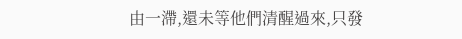由一滯,還未等他們清醒過來,只發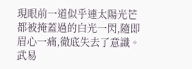現眼前一道似乎連太陽光芒都被掩蓋過的白光一閃,隨即眉心一痛,徹底失去了意識。
武易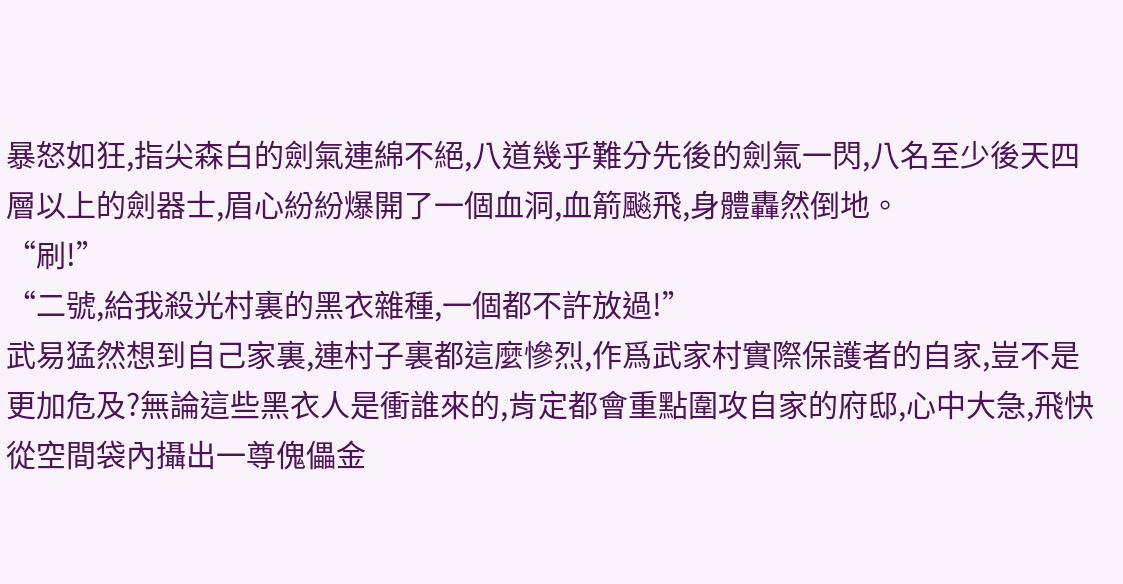暴怒如狂,指尖森白的劍氣連綿不絕,八道幾乎難分先後的劍氣一閃,八名至少後天四層以上的劍器士,眉心紛紛爆開了一個血洞,血箭飈飛,身體轟然倒地。
“刷!”
“二號,給我殺光村裏的黑衣雜種,一個都不許放過!”
武易猛然想到自己家裏,連村子裏都這麼慘烈,作爲武家村實際保護者的自家,豈不是更加危及?無論這些黑衣人是衝誰來的,肯定都會重點圍攻自家的府邸,心中大急,飛快從空間袋內攝出一尊傀儡金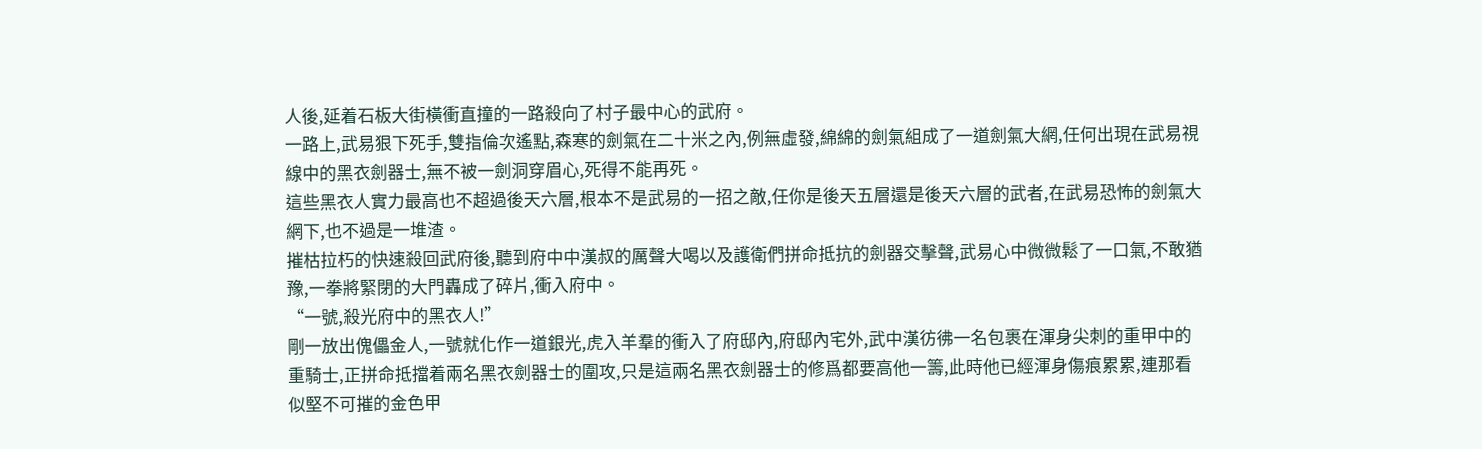人後,延着石板大街橫衝直撞的一路殺向了村子最中心的武府。
一路上,武易狠下死手,雙指倫次遙點,森寒的劍氣在二十米之內,例無虛發,綿綿的劍氣組成了一道劍氣大網,任何出現在武易視線中的黑衣劍器士,無不被一劍洞穿眉心,死得不能再死。
這些黑衣人實力最高也不超過後天六層,根本不是武易的一招之敵,任你是後天五層還是後天六層的武者,在武易恐怖的劍氣大網下,也不過是一堆渣。
摧枯拉朽的快速殺回武府後,聽到府中中漢叔的厲聲大喝以及護衛們拼命抵抗的劍器交擊聲,武易心中微微鬆了一口氣,不敢猶豫,一拳將緊閉的大門轟成了碎片,衝入府中。
“一號,殺光府中的黑衣人!”
剛一放出傀儡金人,一號就化作一道銀光,虎入羊羣的衝入了府邸內,府邸內宅外,武中漢彷彿一名包裹在渾身尖刺的重甲中的重騎士,正拼命抵擋着兩名黑衣劍器士的圍攻,只是這兩名黑衣劍器士的修爲都要高他一籌,此時他已經渾身傷痕累累,連那看似堅不可摧的金色甲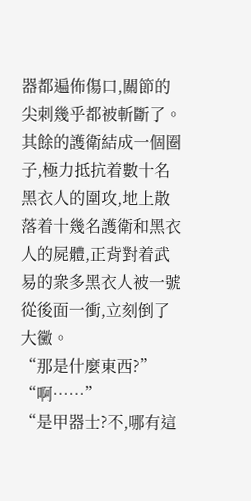器都遍佈傷口,關節的尖刺幾乎都被斬斷了。
其餘的護衛結成一個圈子,極力抵抗着數十名黑衣人的圍攻,地上散落着十幾名護衛和黑衣人的屍體,正背對着武易的衆多黑衣人被一號從後面一衝,立刻倒了大黴。
“那是什麼東西?”
“啊……”
“是甲器士?不,哪有這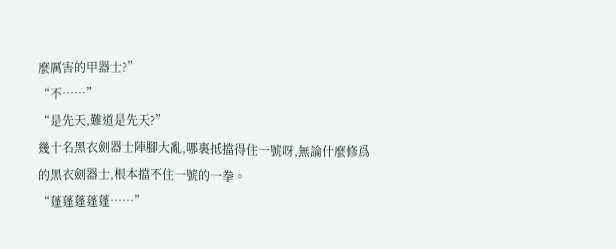麼厲害的甲器士?”
“不……”
“是先天,難道是先天?”
幾十名黑衣劍器士陣腳大亂,哪裏抵擋得住一號呀,無論什麼修爲的黑衣劍器士,根本擋不住一號的一拳。
“蓬蓬蓬蓬蓬……”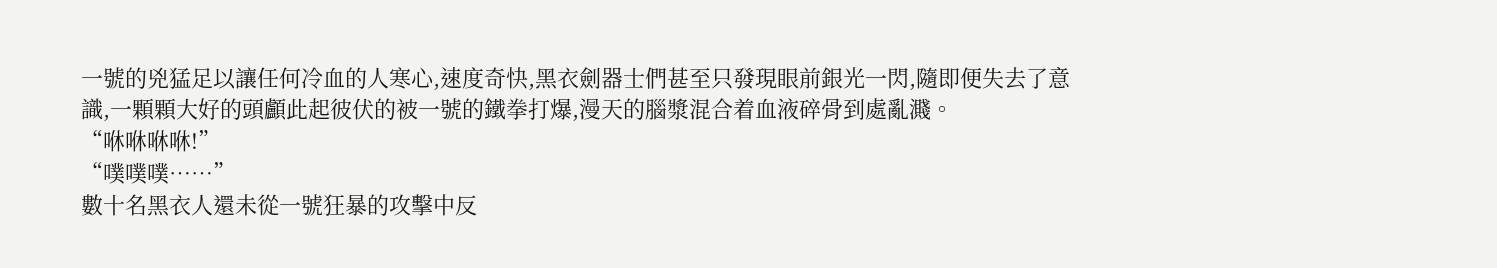一號的兇猛足以讓任何冷血的人寒心,速度奇快,黑衣劍器士們甚至只發現眼前銀光一閃,隨即便失去了意識,一顆顆大好的頭顱此起彼伏的被一號的鐵拳打爆,漫天的腦漿混合着血液碎骨到處亂濺。
“咻咻咻咻!”
“噗噗噗……”
數十名黑衣人還未從一號狂暴的攻擊中反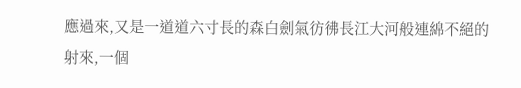應過來,又是一道道六寸長的森白劍氣彷彿長江大河般連綿不絕的射來,一個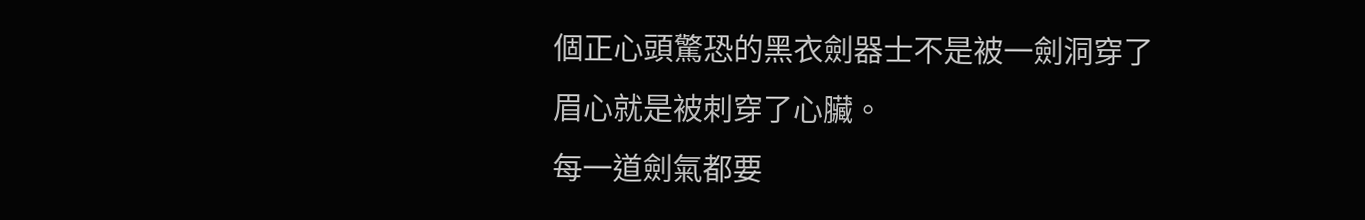個正心頭驚恐的黑衣劍器士不是被一劍洞穿了眉心就是被刺穿了心臟。
每一道劍氣都要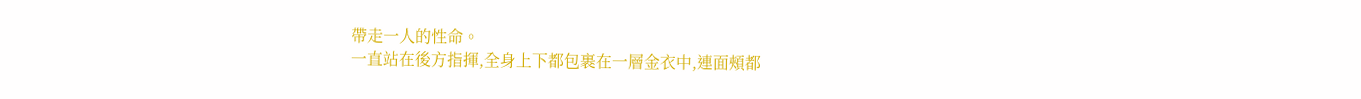帶走一人的性命。
一直站在後方指揮,全身上下都包裹在一層金衣中,連面頰都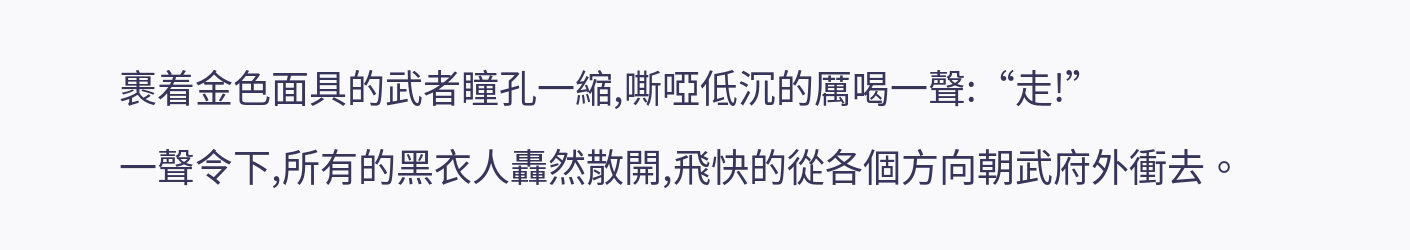裹着金色面具的武者瞳孔一縮,嘶啞低沉的厲喝一聲:“走!”
一聲令下,所有的黑衣人轟然散開,飛快的從各個方向朝武府外衝去。